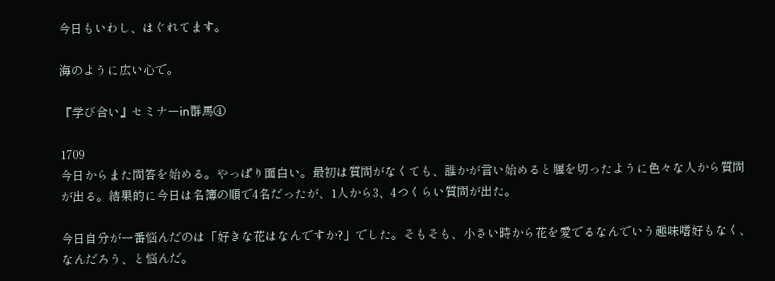今日もいわし、はぐれてます。

海のように広い心で。

『学び合い』セミナーin群馬④

1709
今日からまた問答を始める。やっぱり面白い。最初は質問がなくても、誰かが言い始めると堰を切ったように色々な人から質問が出る。結果的に今日は名簿の順で4名だったが、1人から3、4つくらい質問が出た。

今日自分が一番悩んだのは「好きな花はなんですか?」でした。そもそも、小さい時から花を愛でるなんでいう趣味嗜好もなく、なんだろう、と悩んだ。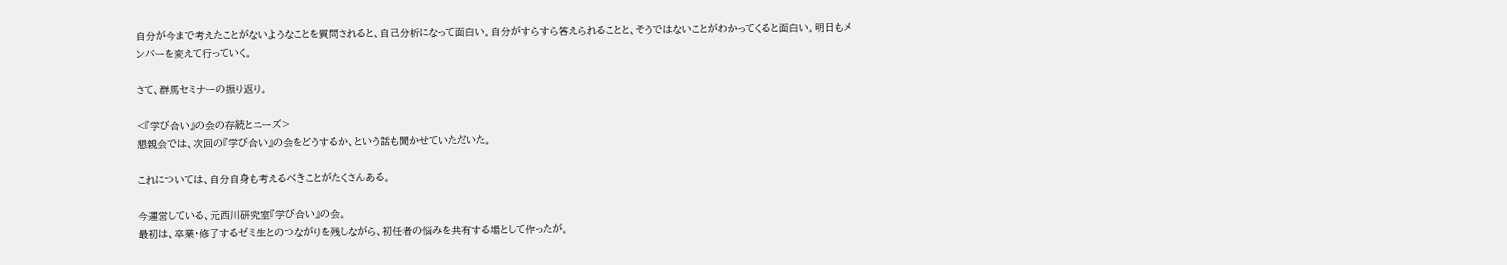自分が今まで考えたことがないようなことを質問されると、自己分析になって面白い。自分がすらすら答えられることと、そうではないことがわかってくると面白い。明日もメンバーを変えて行っていく。

さて、群馬セミナーの振り返り。

<『学び合い』の会の存続とニーズ>
懇親会では、次回の『学び合い』の会をどうするか、という話も聞かせていただいた。

これについては、自分自身も考えるべきことがたくさんある。

今運営している、元西川研究室『学び合い』の会。
最初は、卒業・修了するゼミ生とのつながりを残しながら、初任者の悩みを共有する場として作ったが。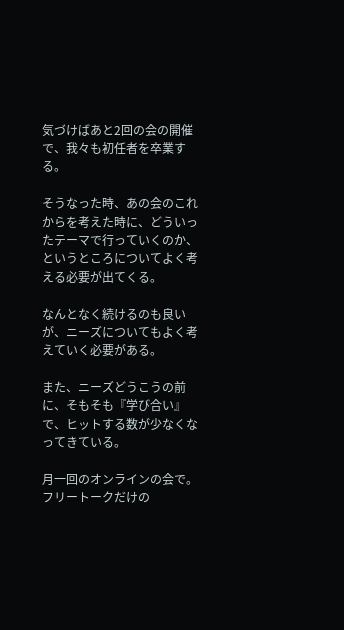気づけばあと2回の会の開催で、我々も初任者を卒業する。

そうなった時、あの会のこれからを考えた時に、どういったテーマで行っていくのか、というところについてよく考える必要が出てくる。

なんとなく続けるのも良いが、ニーズについてもよく考えていく必要がある。

また、ニーズどうこうの前に、そもそも『学び合い』で、ヒットする数が少なくなってきている。

月一回のオンラインの会で。
フリートークだけの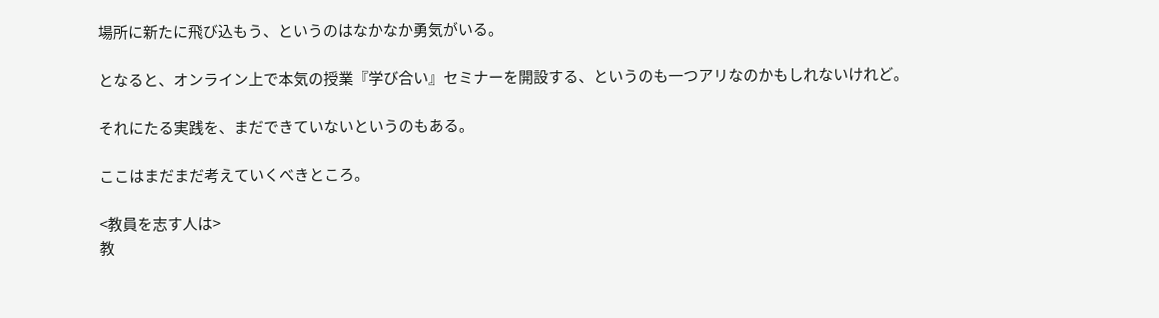場所に新たに飛び込もう、というのはなかなか勇気がいる。

となると、オンライン上で本気の授業『学び合い』セミナーを開設する、というのも一つアリなのかもしれないけれど。

それにたる実践を、まだできていないというのもある。

ここはまだまだ考えていくべきところ。

<教員を志す人は>
教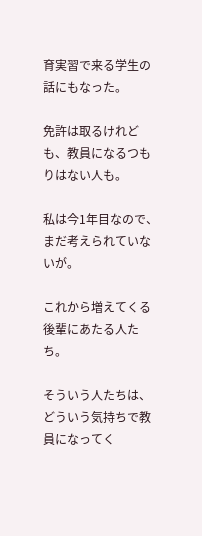育実習で来る学生の話にもなった。

免許は取るけれども、教員になるつもりはない人も。

私は今1年目なので、まだ考えられていないが。

これから増えてくる後輩にあたる人たち。

そういう人たちは、どういう気持ちで教員になってく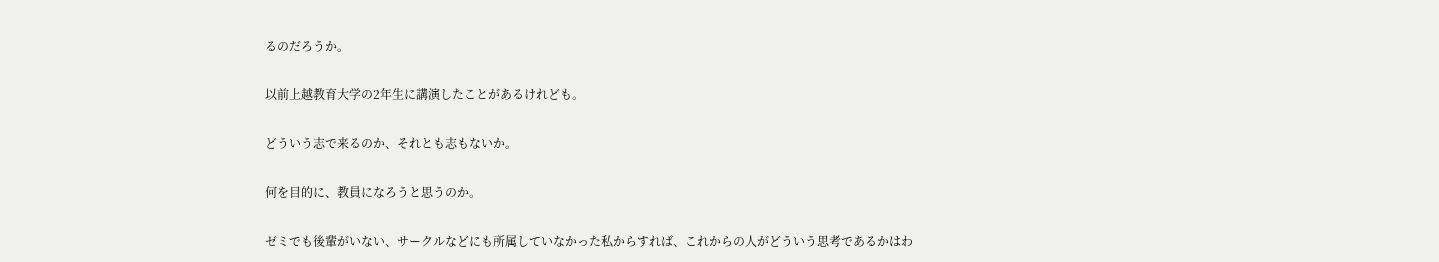るのだろうか。

以前上越教育大学の2年生に講演したことがあるけれども。

どういう志で来るのか、それとも志もないか。

何を目的に、教員になろうと思うのか。

ゼミでも後輩がいない、サークルなどにも所属していなかった私からすれば、これからの人がどういう思考であるかはわ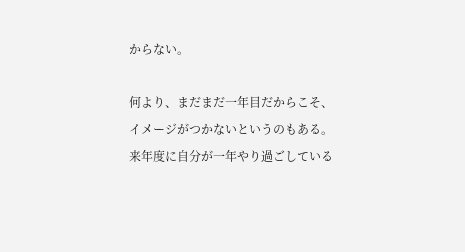からない。

何より、まだまだ一年目だからこそ、イメージがつかないというのもある。
来年度に自分が一年やり過ごしている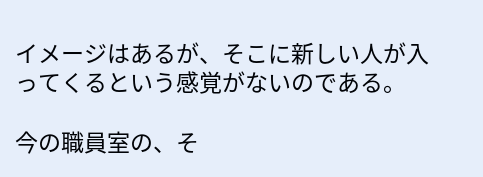イメージはあるが、そこに新しい人が入ってくるという感覚がないのである。

今の職員室の、そ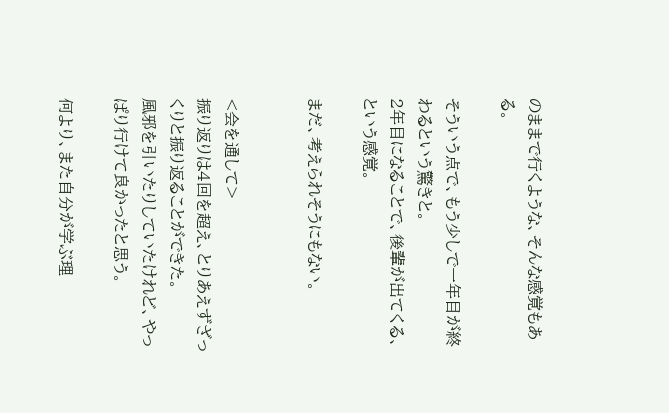のままで行くような、そんな感覚もある。

そういう点で、もう少しで一年目が終わるという驚きと。
2年目になることで、後輩が出てくる、という感覚。

まだ、考えられそうにもない。


<会を通して>
振り返りは4回を超え、とりあえずざっくりと振り返ることができた。
風邪を引いたりしていたけれど、やっぱり行けて良かったと思う。

何より、また自分が学ぶ理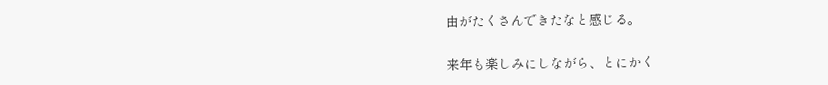由がたくさんできたなと感じる。

来年も楽しみにしながら、とにかく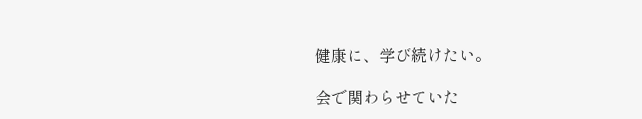健康に、学び続けたい。

会で関わらせていた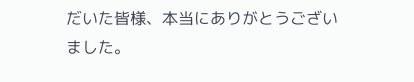だいた皆様、本当にありがとうございました。